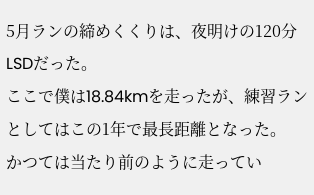5月ランの締めくくりは、夜明けの120分LSDだった。
ここで僕は18.84kmを走ったが、練習ランとしてはこの1年で最長距離となった。
かつては当たり前のように走ってい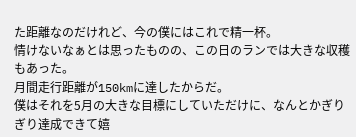た距離なのだけれど、今の僕にはこれで精一杯。
情けないなぁとは思ったものの、この日のランでは大きな収穫もあった。
月間走行距離が150kmに達したからだ。
僕はそれを5月の大きな目標にしていただけに、なんとかぎりぎり達成できて嬉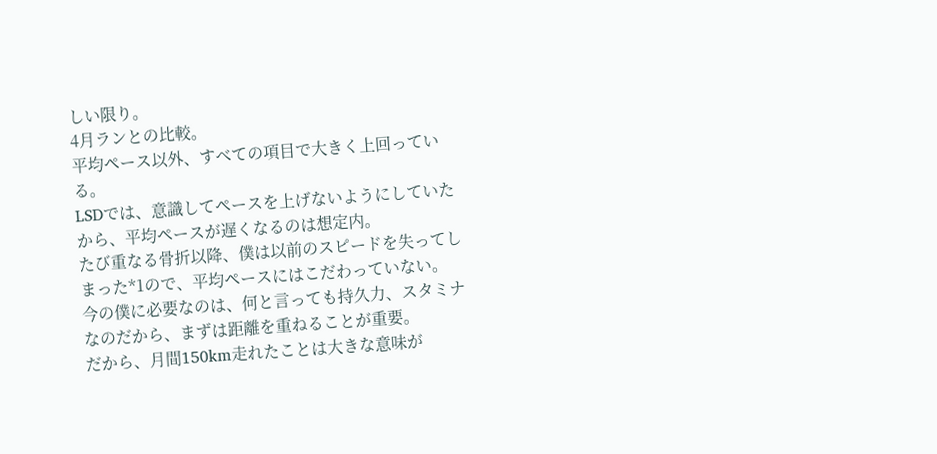しい限り。
4月ランとの比較。
平均ペース以外、すべての項目で大きく上回っている。
LSDでは、意識してペースを上げないようにしていたから、平均ペースが遅くなるのは想定内。
たび重なる骨折以降、僕は以前のスピードを失ってしまった*1ので、平均ペースにはこだわっていない。
今の僕に必要なのは、何と言っても持久力、スタミナなのだから、まずは距離を重ねることが重要。
だから、月間150km走れたことは大きな意味が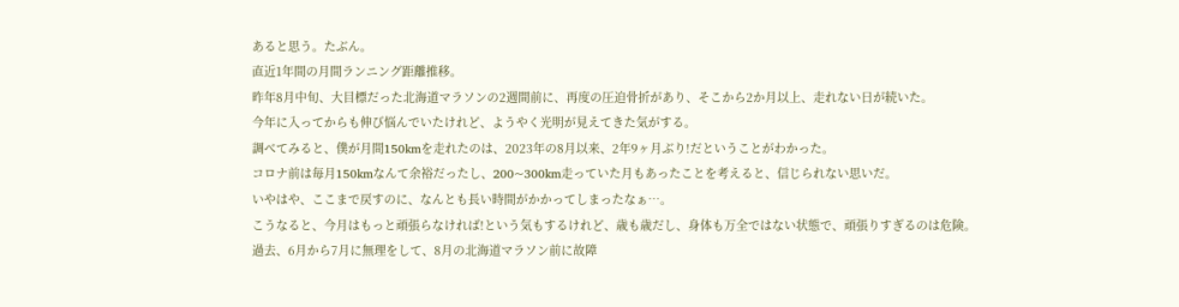あると思う。たぶん。
直近1年間の月間ランニング距離推移。
昨年8月中旬、大目標だった北海道マラソンの2週間前に、再度の圧迫骨折があり、そこから2か月以上、走れない日が続いた。
今年に入ってからも伸び悩んでいたけれど、ようやく光明が見えてきた気がする。
調べてみると、僕が月間150kmを走れたのは、2023年の8月以来、2年9ヶ月ぶり!だということがわかった。
コロナ前は毎月150kmなんて余裕だったし、200~300km走っていた月もあったことを考えると、信じられない思いだ。
いやはや、ここまで戻すのに、なんとも長い時間がかかってしまったなぁ…。
こうなると、今月はもっと頑張らなければ!という気もするけれど、歳も歳だし、身体も万全ではない状態で、頑張りすぎるのは危険。
過去、6月から7月に無理をして、8月の北海道マラソン前に故障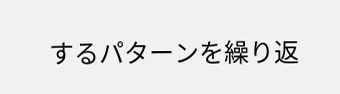するパターンを繰り返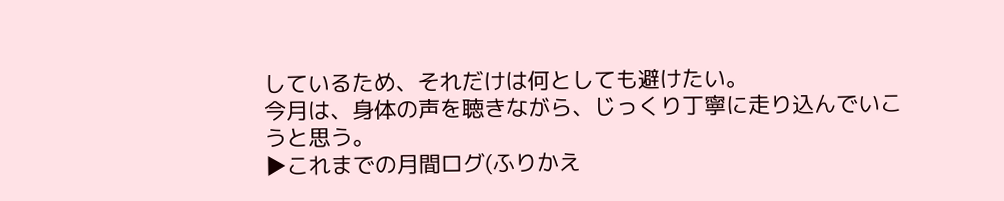しているため、それだけは何としても避けたい。
今月は、身体の声を聴きながら、じっくり丁寧に走り込んでいこうと思う。
▶これまでの月間ログ(ふりかえ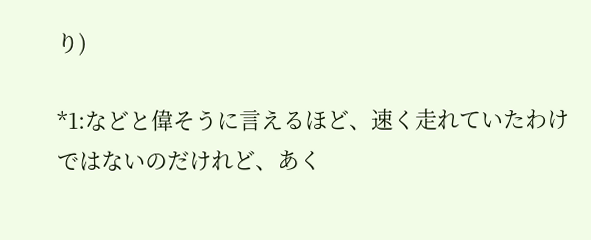り)

*1:などと偉そうに言えるほど、速く走れていたわけではないのだけれど、あく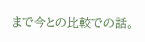まで今との比較での話。